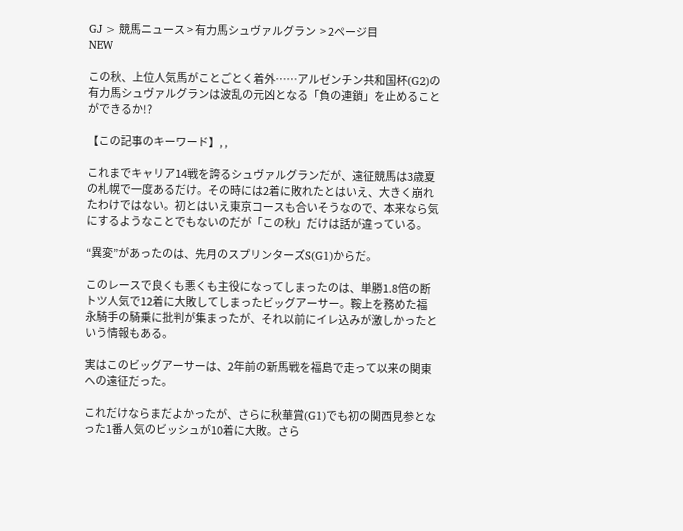GJ > 競馬ニュース > 有力馬シュヴァルグラン  > 2ページ目
NEW

この秋、上位人気馬がことごとく着外……アルゼンチン共和国杯(G2)の有力馬シュヴァルグランは波乱の元凶となる「負の連鎖」を止めることができるか!?

【この記事のキーワード】, ,

これまでキャリア14戦を誇るシュヴァルグランだが、遠征競馬は3歳夏の札幌で一度あるだけ。その時には2着に敗れたとはいえ、大きく崩れたわけではない。初とはいえ東京コースも合いそうなので、本来なら気にするようなことでもないのだが「この秋」だけは話が違っている。

“異変”があったのは、先月のスプリンターズS(G1)からだ。

このレースで良くも悪くも主役になってしまったのは、単勝1.8倍の断トツ人気で12着に大敗してしまったビッグアーサー。鞍上を務めた福永騎手の騎乗に批判が集まったが、それ以前にイレ込みが激しかったという情報もある。

実はこのビッグアーサーは、2年前の新馬戦を福島で走って以来の関東への遠征だった。

これだけならまだよかったが、さらに秋華賞(G1)でも初の関西見参となった1番人気のビッシュが10着に大敗。さら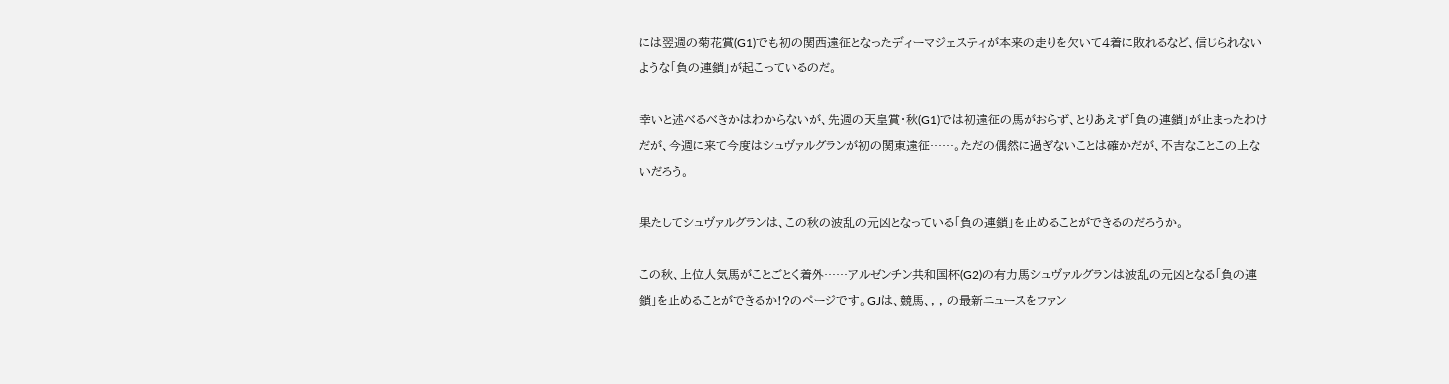には翌週の菊花賞(G1)でも初の関西遠征となったディーマジェスティが本来の走りを欠いて4着に敗れるなど、信じられないような「負の連鎖」が起こっているのだ。

幸いと述べるべきかはわからないが、先週の天皇賞・秋(G1)では初遠征の馬がおらず、とりあえず「負の連鎖」が止まったわけだが、今週に来て今度はシュヴァルグランが初の関東遠征……。ただの偶然に過ぎないことは確かだが、不吉なことこの上ないだろう。

果たしてシュヴァルグランは、この秋の波乱の元凶となっている「負の連鎖」を止めることができるのだろうか。

この秋、上位人気馬がことごとく着外……アルゼンチン共和国杯(G2)の有力馬シュヴァルグランは波乱の元凶となる「負の連鎖」を止めることができるか!?のページです。GJは、競馬、, , の最新ニュースをファン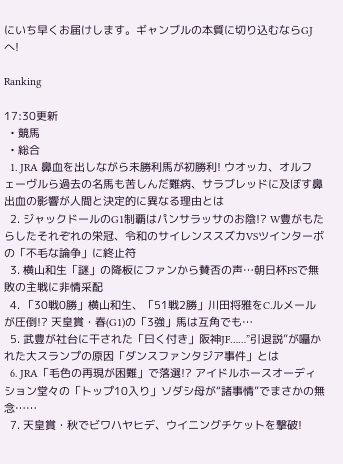にいち早くお届けします。ギャンブルの本質に切り込むならGJへ!

Ranking

17:30更新
  • 競馬
  • 総合
  1. JRA 鼻血を出しながら未勝利馬が初勝利! ウオッカ、オルフェーヴルら過去の名馬も苦しんだ難病、サラブレッドに及ぼす鼻出血の影響が人間と決定的に異なる理由とは
  2. ジャックドールのG1制覇はパンサラッサのお陰!? W豊がもたらしたそれぞれの栄冠、令和のサイレンススズカVSツインターボの「不毛な論争」に終止符
  3. 横山和生「謎」の降板にファンから賛否の声…朝日杯FSで無敗の主戦に非情采配
  4. 「30戦0勝」横山和生、「51戦2勝」川田将雅をC.ルメールが圧倒!? 天皇賞・春(G1)の「3強」馬は互角でも…
  5. 武豊が社台に干された「曰く付き」阪神JF……”引退説”が囁かれた大スランプの原因「ダンスファンタジア事件」とは
  6. JRA「毛色の再現が困難」で落選!? アイドルホースオーディション堂々の「トップ10入り」ソダシ母が“諸事情”でまさかの無念……
  7. 天皇賞・秋でビワハヤヒデ、ウイニングチケットを撃破!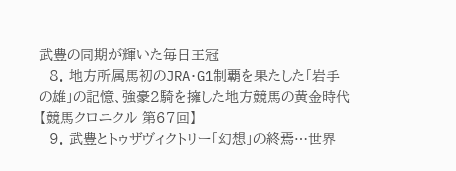武豊の同期が輝いた毎日王冠
  8. 地方所属馬初のJRA・G1制覇を果たした「岩手の雄」の記憶、強豪2騎を擁した地方競馬の黄金時代【競馬クロニクル 第67回】
  9. 武豊とトゥザヴィクトリー「幻想」の終焉…世界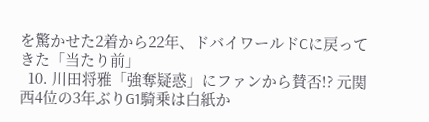を驚かせた2着から22年、ドバイワールドCに戻ってきた「当たり前」
  10. 川田将雅「強奪疑惑」にファンから賛否!? 元関西4位の3年ぶりG1騎乗は白紙か